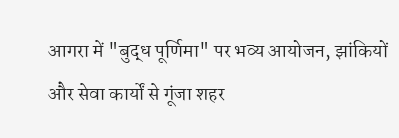आगरा में "बुद्ध पूर्णिमा" पर भव्य आयोजन, झांकियों और सेवा कार्यों से गूंजा शहर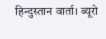हिन्दुस्तान वार्ता। ब्यूरो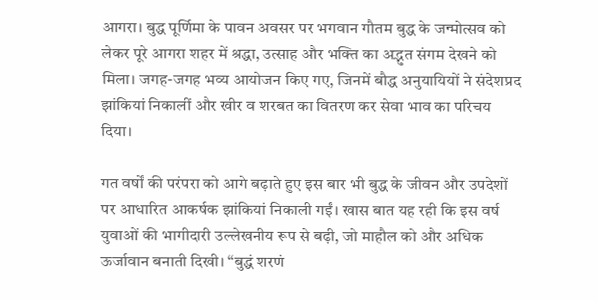आगरा। बुद्ध पूर्णिमा के पावन अवसर पर भगवान गौतम बुद्ध के जन्मोत्सव को लेकर पूरे आगरा शहर में श्रद्धा, उत्साह और भक्ति का अद्भुत संगम देखने को मिला। जगह-जगह भव्य आयोजन किए गए, जिनमें बौद्ध अनुयायियों ने संदेशप्रद झांकियां निकालीं और खीर व शरबत का वितरण कर सेवा भाव का परिचय दिया।

गत वर्षों की परंपरा को आगे बढ़ाते हुए इस बार भी बुद्ध के जीवन और उपदेशों पर आधारित आकर्षक झांकियां निकाली गईं। खास बात यह रही कि इस वर्ष युवाओं की भागीदारी उल्लेखनीय रूप से बढ़ी, जो माहौल को और अधिक ऊर्जावान बनाती दिखी। “बुद्धं शरणं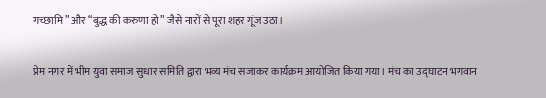गच्छामि” और “बुद्ध की करुणा हो” जैसे नारों से पूरा शहर गूंज उठा।

प्रेम नगर में भीम युवा समाज सुधार समिति द्वारा भव्य मंच सजाकर कार्यक्रम आयोजित किया गया। मंच का उद्घाटन भगवान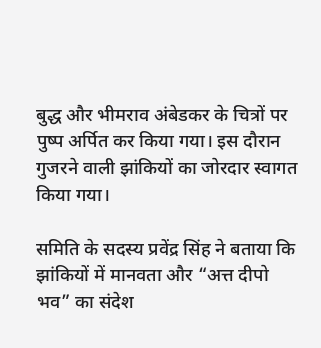बुद्ध और भीमराव अंबेडकर के चित्रों पर पुष्प अर्पित कर किया गया। इस दौरान गुजरने वाली झांकियों का जोरदार स्वागत किया गया।

समिति के सदस्य प्रवेंद्र सिंह ने बताया कि झांकियों में मानवता और “अत्त दीपो भव” का संदेश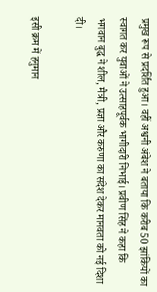प्रमुख रूप से प्रदर्शित हुआ। वहीं अश्वनी अंबेश ने बताया कि करीब 50 झांकियों का स्वागत कर युवाओं ने उत्साहपूर्वक भागीदारी निभाई। प्रवीण सिंह ने कहा कि भगवान बुद्ध ने शील, मैत्री, प्रज्ञा और करुणा का संदेश देकर मानवता को नई दिशा दी।

इसी क्रम में हनुमान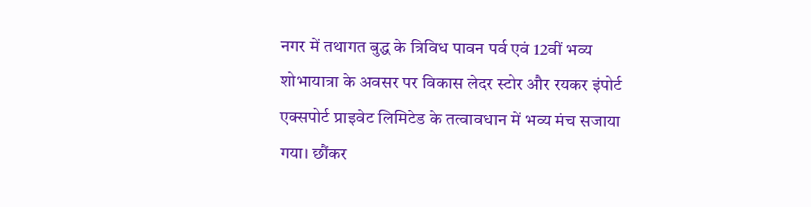नगर में तथागत बुद्ध के त्रिविध पावन पर्व एवं 12वीं भव्य शोभायात्रा के अवसर पर विकास लेदर स्टोर और रयकर इंपोर्ट एक्सपोर्ट प्राइवेट लिमिटेड के तत्वावधान में भव्य मंच सजाया गया। छौंकर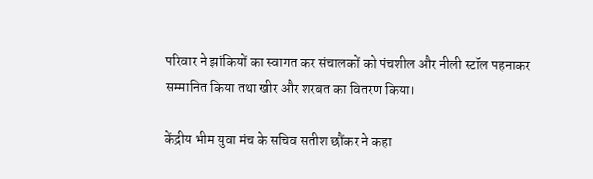परिवार ने झांकियों का स्वागत कर संचालकों को पंचशील और नीली स्टॉल पहनाकर सम्मानित किया तथा खीर और शरबत का वितरण किया।

केंद्रीय भीम युवा मंच के सचिव सतीश छौंकर ने कहा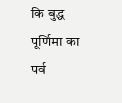कि बुद्ध पूर्णिमा का पर्व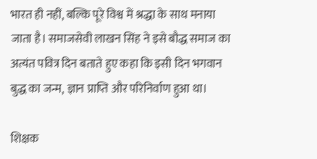भारत ही नहीं, बल्कि पूरे विश्व में श्रद्धा के साथ मनाया जाता है। समाजसेवी लाखन सिंह ने इसे बौद्ध समाज का अत्यंत पवित्र दिन बताते हुए कहा कि इसी दिन भगवान बुद्ध का जन्म, ज्ञान प्राप्ति और परिनिर्वाण हुआ था।

शिक्षक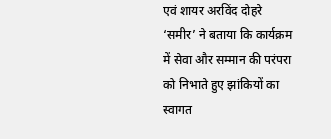एवं शायर अरविंद दोहरे ‘समीर’ ने बताया कि कार्यक्रम में सेवा और सम्मान की परंपरा को निभाते हुए झांकियों का स्वागत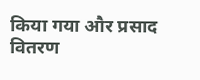किया गया और प्रसाद वितरण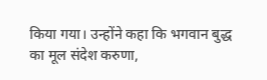किया गया। उन्होंने कहा कि भगवान बुद्ध का मूल संदेश करुणा,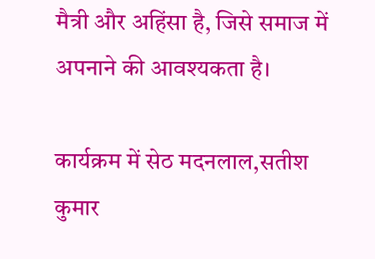मैत्री और अहिंसा है, जिसे समाज में अपनाने की आवश्यकता है।

कार्यक्रम में सेठ मदनलाल,सतीश कुमार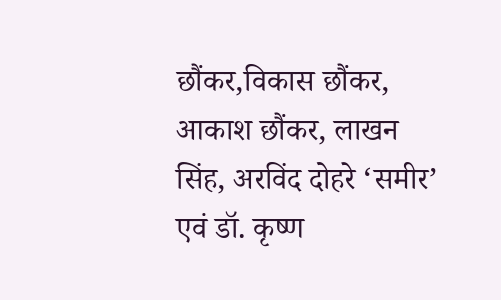छौंकर,विकास छौंकर, आकाश छौंकर, लाखन सिंह, अरविंद दोहरे ‘समीर’ एवं डॉ. कृष्ण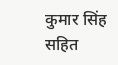कुमार सिंह सहित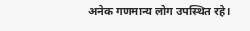अनेक गणमान्य लोग उपस्थित रहे।